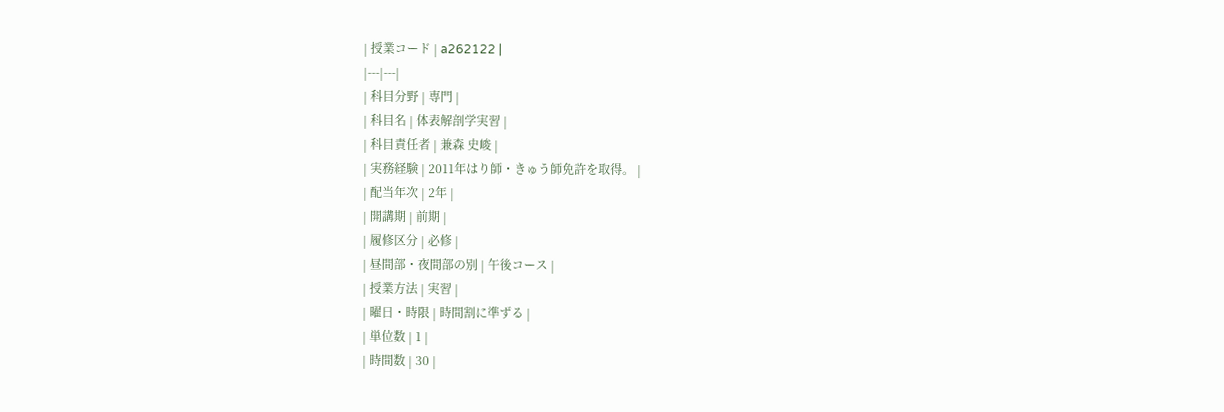| 授業コード | a262122 |
|---|---|
| 科目分野 | 専門 |
| 科目名 | 体表解剖学実習 |
| 科目責任者 | 兼森 史峻 |
| 実務経験 | 2011年はり師・きゅう師免許を取得。 |
| 配当年次 | 2年 |
| 開講期 | 前期 |
| 履修区分 | 必修 |
| 昼間部・夜間部の別 | 午後コース |
| 授業方法 | 実習 |
| 曜日・時限 | 時間割に準ずる |
| 単位数 | 1 |
| 時間数 | 30 |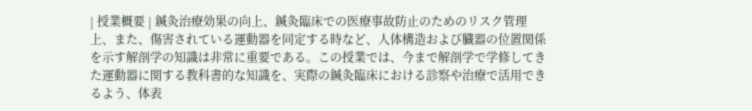| 授業概要 | 鍼灸治療効果の向上、鍼灸臨床での医療事故防止のためのリスク管理上、また、傷害されている運動器を同定する時など、人体構造および臓器の位置関係を示す解剖学の知識は非常に重要である。この授業では、今まで解剖学で学修してきた運動器に関する教科書的な知識を、実際の鍼灸臨床における診察や治療で活用できるよう、体表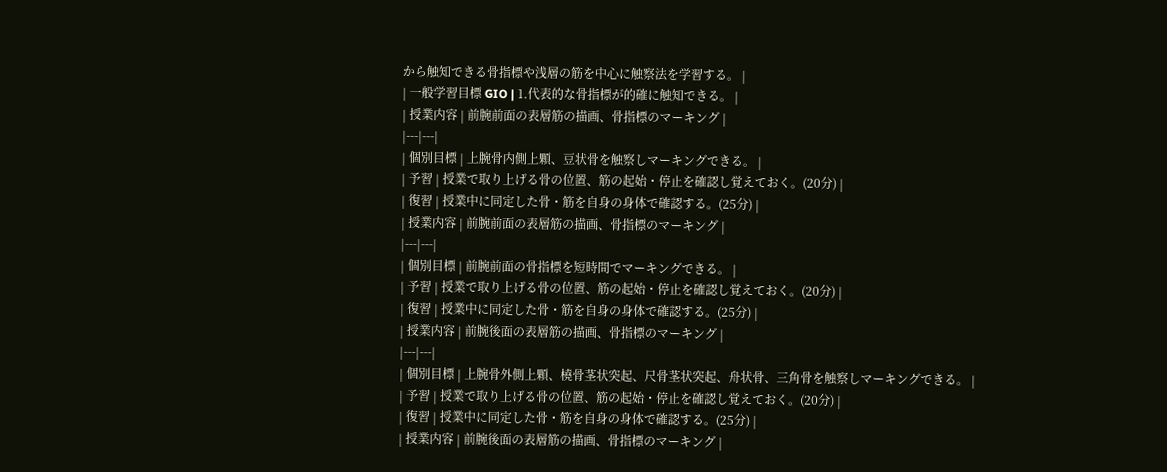から触知できる骨指標や浅層の筋を中心に触察法を学習する。 |
| 一般学習目標 GIO | 1.代表的な骨指標が的確に触知できる。 |
| 授業内容 | 前腕前面の表層筋の描画、骨指標のマーキング |
|---|---|
| 個別目標 | 上腕骨内側上顆、豆状骨を触察しマーキングできる。 |
| 予習 | 授業で取り上げる骨の位置、筋の起始・停止を確認し覚えておく。(20分) |
| 復習 | 授業中に同定した骨・筋を自身の身体で確認する。(25分) |
| 授業内容 | 前腕前面の表層筋の描画、骨指標のマーキング |
|---|---|
| 個別目標 | 前腕前面の骨指標を短時間でマーキングできる。 |
| 予習 | 授業で取り上げる骨の位置、筋の起始・停止を確認し覚えておく。(20分) |
| 復習 | 授業中に同定した骨・筋を自身の身体で確認する。(25分) |
| 授業内容 | 前腕後面の表層筋の描画、骨指標のマーキング |
|---|---|
| 個別目標 | 上腕骨外側上顆、橈骨茎状突起、尺骨茎状突起、舟状骨、三角骨を触察しマーキングできる。 |
| 予習 | 授業で取り上げる骨の位置、筋の起始・停止を確認し覚えておく。(20分) |
| 復習 | 授業中に同定した骨・筋を自身の身体で確認する。(25分) |
| 授業内容 | 前腕後面の表層筋の描画、骨指標のマーキング |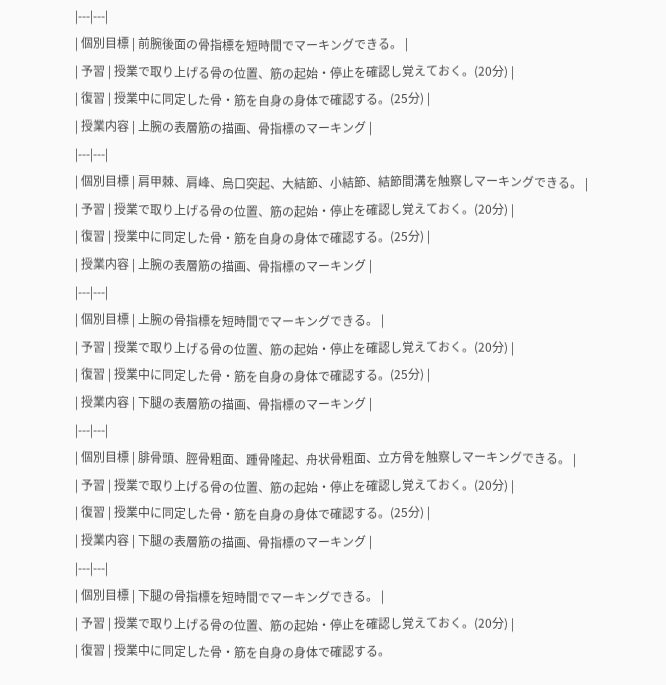|---|---|
| 個別目標 | 前腕後面の骨指標を短時間でマーキングできる。 |
| 予習 | 授業で取り上げる骨の位置、筋の起始・停止を確認し覚えておく。(20分) |
| 復習 | 授業中に同定した骨・筋を自身の身体で確認する。(25分) |
| 授業内容 | 上腕の表層筋の描画、骨指標のマーキング |
|---|---|
| 個別目標 | 肩甲棘、肩峰、烏口突起、大結節、小結節、結節間溝を触察しマーキングできる。 |
| 予習 | 授業で取り上げる骨の位置、筋の起始・停止を確認し覚えておく。(20分) |
| 復習 | 授業中に同定した骨・筋を自身の身体で確認する。(25分) |
| 授業内容 | 上腕の表層筋の描画、骨指標のマーキング |
|---|---|
| 個別目標 | 上腕の骨指標を短時間でマーキングできる。 |
| 予習 | 授業で取り上げる骨の位置、筋の起始・停止を確認し覚えておく。(20分) |
| 復習 | 授業中に同定した骨・筋を自身の身体で確認する。(25分) |
| 授業内容 | 下腿の表層筋の描画、骨指標のマーキング |
|---|---|
| 個別目標 | 腓骨頭、脛骨粗面、踵骨隆起、舟状骨粗面、立方骨を触察しマーキングできる。 |
| 予習 | 授業で取り上げる骨の位置、筋の起始・停止を確認し覚えておく。(20分) |
| 復習 | 授業中に同定した骨・筋を自身の身体で確認する。(25分) |
| 授業内容 | 下腿の表層筋の描画、骨指標のマーキング |
|---|---|
| 個別目標 | 下腿の骨指標を短時間でマーキングできる。 |
| 予習 | 授業で取り上げる骨の位置、筋の起始・停止を確認し覚えておく。(20分) |
| 復習 | 授業中に同定した骨・筋を自身の身体で確認する。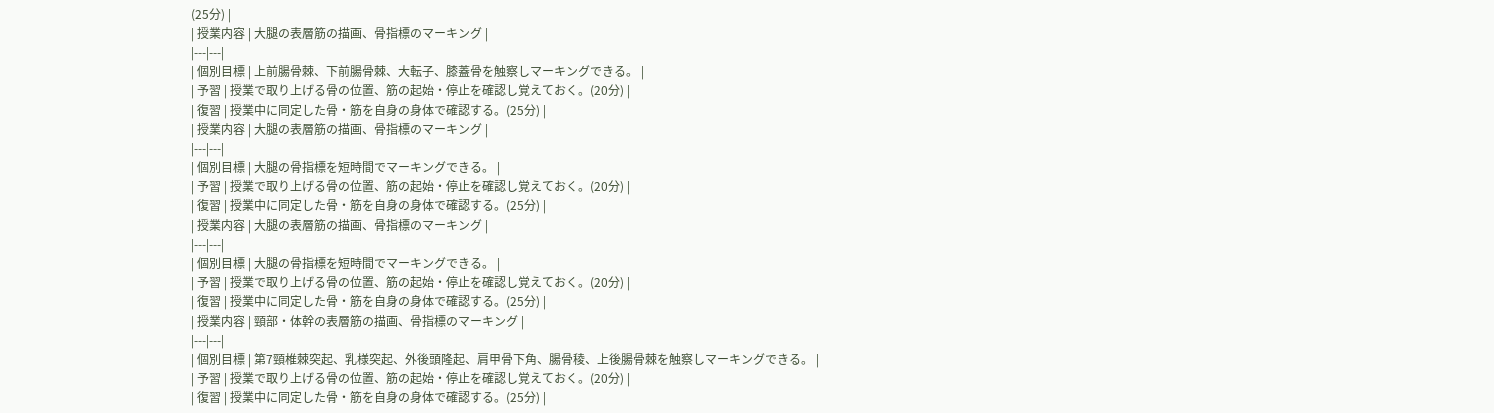(25分) |
| 授業内容 | 大腿の表層筋の描画、骨指標のマーキング |
|---|---|
| 個別目標 | 上前腸骨棘、下前腸骨棘、大転子、膝蓋骨を触察しマーキングできる。 |
| 予習 | 授業で取り上げる骨の位置、筋の起始・停止を確認し覚えておく。(20分) |
| 復習 | 授業中に同定した骨・筋を自身の身体で確認する。(25分) |
| 授業内容 | 大腿の表層筋の描画、骨指標のマーキング |
|---|---|
| 個別目標 | 大腿の骨指標を短時間でマーキングできる。 |
| 予習 | 授業で取り上げる骨の位置、筋の起始・停止を確認し覚えておく。(20分) |
| 復習 | 授業中に同定した骨・筋を自身の身体で確認する。(25分) |
| 授業内容 | 大腿の表層筋の描画、骨指標のマーキング |
|---|---|
| 個別目標 | 大腿の骨指標を短時間でマーキングできる。 |
| 予習 | 授業で取り上げる骨の位置、筋の起始・停止を確認し覚えておく。(20分) |
| 復習 | 授業中に同定した骨・筋を自身の身体で確認する。(25分) |
| 授業内容 | 頸部・体幹の表層筋の描画、骨指標のマーキング |
|---|---|
| 個別目標 | 第7頸椎棘突起、乳様突起、外後頭隆起、肩甲骨下角、腸骨稜、上後腸骨棘を触察しマーキングできる。 |
| 予習 | 授業で取り上げる骨の位置、筋の起始・停止を確認し覚えておく。(20分) |
| 復習 | 授業中に同定した骨・筋を自身の身体で確認する。(25分) |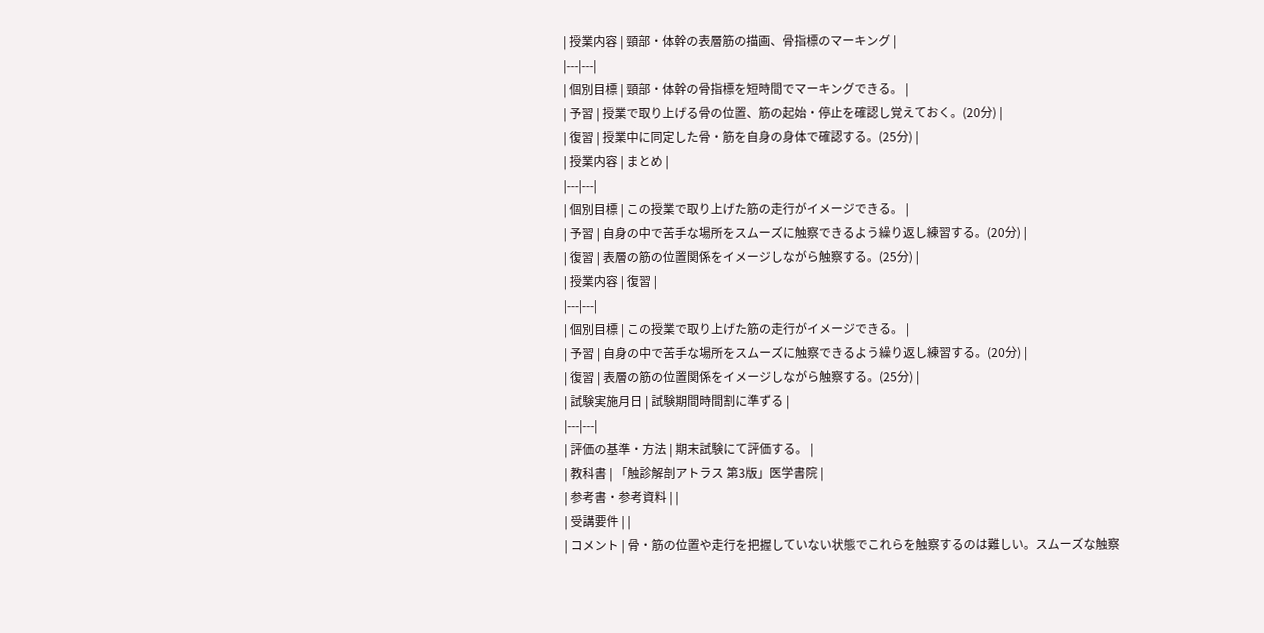| 授業内容 | 頸部・体幹の表層筋の描画、骨指標のマーキング |
|---|---|
| 個別目標 | 頸部・体幹の骨指標を短時間でマーキングできる。 |
| 予習 | 授業で取り上げる骨の位置、筋の起始・停止を確認し覚えておく。(20分) |
| 復習 | 授業中に同定した骨・筋を自身の身体で確認する。(25分) |
| 授業内容 | まとめ |
|---|---|
| 個別目標 | この授業で取り上げた筋の走行がイメージできる。 |
| 予習 | 自身の中で苦手な場所をスムーズに触察できるよう繰り返し練習する。(20分) |
| 復習 | 表層の筋の位置関係をイメージしながら触察する。(25分) |
| 授業内容 | 復習 |
|---|---|
| 個別目標 | この授業で取り上げた筋の走行がイメージできる。 |
| 予習 | 自身の中で苦手な場所をスムーズに触察できるよう繰り返し練習する。(20分) |
| 復習 | 表層の筋の位置関係をイメージしながら触察する。(25分) |
| 試験実施月日 | 試験期間時間割に準ずる |
|---|---|
| 評価の基準・方法 | 期末試験にて評価する。 |
| 教科書 | 「触診解剖アトラス 第3版」医学書院 |
| 参考書・参考資料 | |
| 受講要件 | |
| コメント | 骨・筋の位置や走行を把握していない状態でこれらを触察するのは難しい。スムーズな触察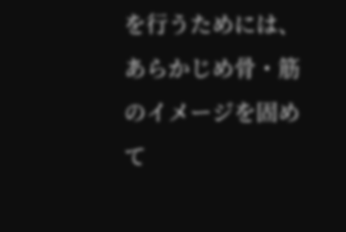を行うためには、あらかじめ骨・筋のイメージを固めて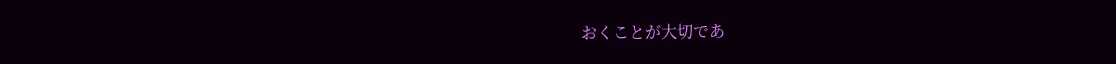おくことが大切であ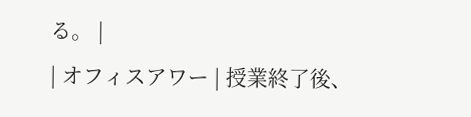る。 |
| オフィスアワー | 授業終了後、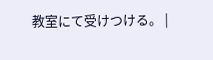教室にて受けつける。 |